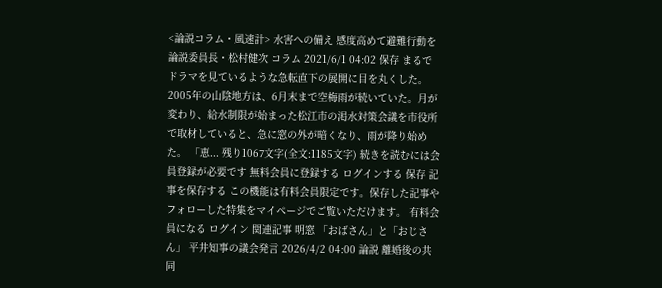<論説コラム・風速計> 水害への備え 感度高めて避難行動を 論説委員長・松村健次 コラム 2021/6/1 04:02 保存 まるでドラマを見ているような急転直下の展開に目を丸くした。 2005年の山陰地方は、6月末まで空梅雨が続いていた。月が変わり、給水制限が始まった松江市の渇水対策会議を市役所で取材していると、急に窓の外が暗くなり、雨が降り始めた。 「恵... 残り1067文字(全文:1185文字) 続きを読むには会員登録が必要です 無料会員に登録する ログインする 保存 記事を保存する この機能は有料会員限定です。保存した記事やフォローした特集をマイページでご覧いただけます。 有料会員になる ログイン 関連記事 明窓 「おばさん」と「おじさん」 平井知事の議会発言 2026/4/2 04:00 論説 離婚後の共同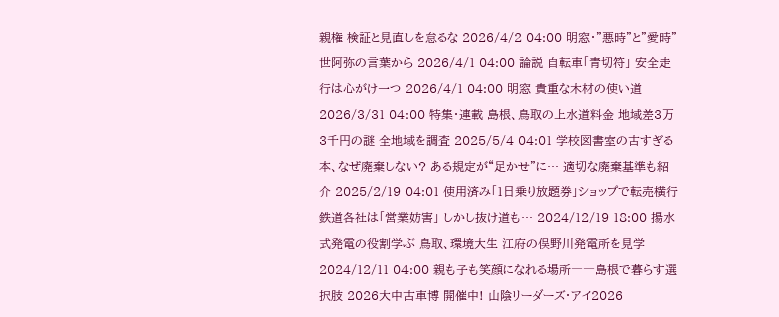親権 検証と見直しを怠るな 2026/4/2 04:00 明窓・”悪時”と”愛時” 世阿弥の言葉から 2026/4/1 04:00 論説 自転車「青切符」 安全走行は心がけ一つ 2026/4/1 04:00 明窓 貴重な木材の使い道 2026/3/31 04:00 特集・連載 島根、鳥取の上水道料金 地域差3万3千円の謎 全地域を調査 2025/5/4 04:01 学校図書室の古すぎる本、なぜ廃棄しない? ある規定が“足かせ”に… 適切な廃棄基準も紹介 2025/2/19 04:01 使用済み「1日乗り放題券」ショップで転売横行 鉄道各社は「営業妨害」 しかし抜け道も… 2024/12/19 18:00 揚水式発電の役割学ぶ 鳥取、環境大生 江府の俣野川発電所を見学 2024/12/11 04:00 親も子も笑顔になれる場所――島根で暮らす選択肢 2026大中古車博 開催中! 山陰リーダーズ・アイ2026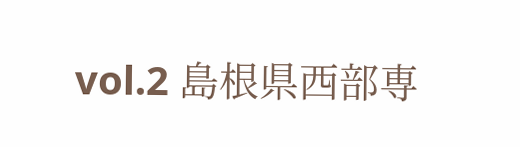vol.2 島根県西部専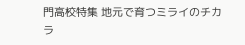門高校特集 地元で育つミライのチカラ